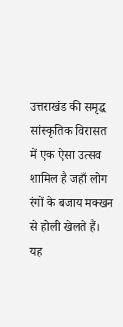उत्तराखंड की समृद्ध सांस्कृतिक विरासत में एक ऐसा उत्सव शामिल है जहाँ लोग रंगों के बजाय मक्खन से होली खेलते हैं। यह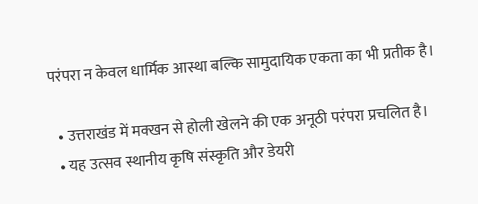परंपरा न केवल धार्मिक आस्था बल्कि सामुदायिक एकता का भी प्रतीक है।

  • उत्तराखंड में मक्खन से होली खेलने की एक अनूठी परंपरा प्रचलित है।
  • यह उत्सव स्थानीय कृषि संस्कृति और डेयरी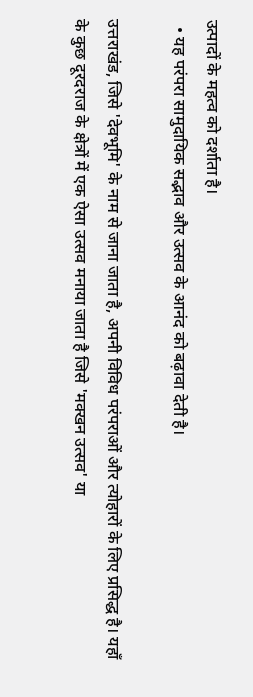उत्पादों के महत्व को दर्शाता है।
  • यह परंपरा सामुदायिक सद्भाव और उत्सव के आनंद को बढ़ावा देती है।

उत्तराखंड, जिसे 'देवभूमि' के नाम से जाना जाता है, अपनी विविध परंपराओं और त्योहारों के लिए प्रसिद्ध है। यहाँ के कुछ दूरदराज के क्षेत्रों में एक ऐसा उत्सव मनाया जाता है जिसे 'मक्खन उत्सव' या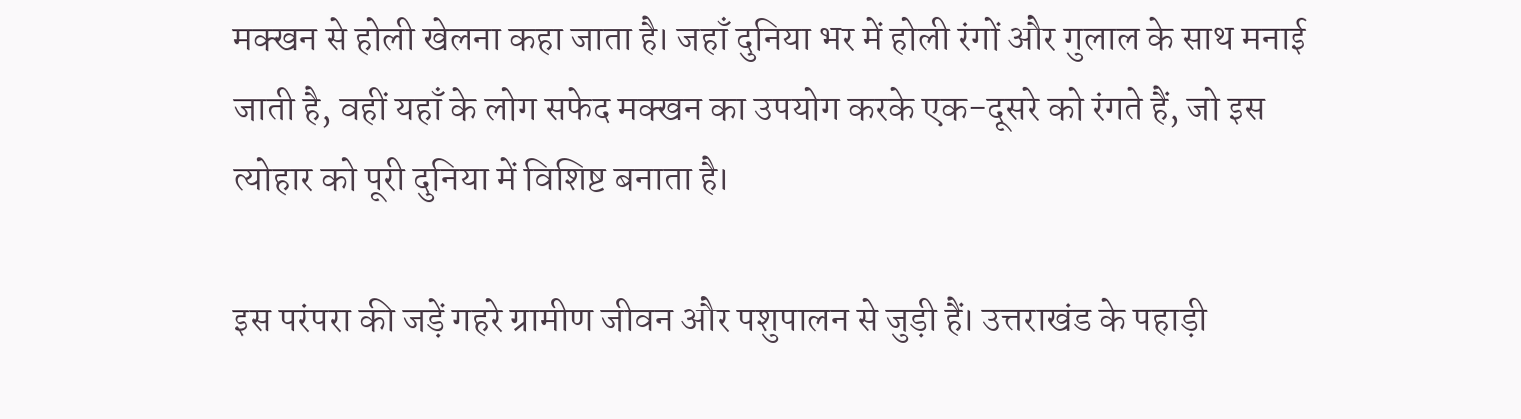मक्खन से होली खेलना कहा जाता है। जहाँ दुनिया भर में होली रंगों और गुलाल के साथ मनाई जाती है, वहीं यहाँ के लोग सफेद मक्खन का उपयोग करके एक-दूसरे को रंगते हैं, जो इस त्योहार को पूरी दुनिया में विशिष्ट बनाता है।

इस परंपरा की जड़ें गहरे ग्रामीण जीवन और पशुपालन से जुड़ी हैं। उत्तराखंड के पहाड़ी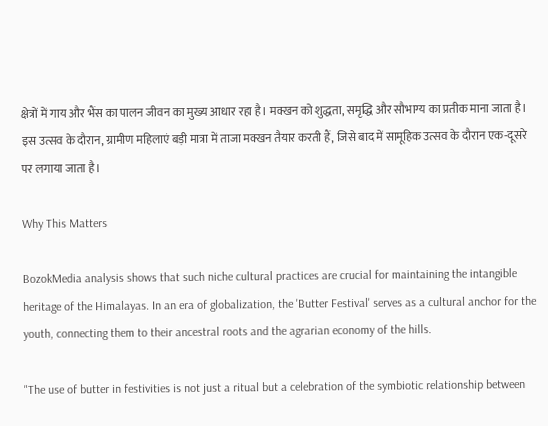क्षेत्रों में गाय और भैंस का पालन जीवन का मुख्य आधार रहा है। मक्खन को शुद्धता, समृद्धि और सौभाग्य का प्रतीक माना जाता है। इस उत्सव के दौरान, ग्रामीण महिलाएं बड़ी मात्रा में ताजा मक्खन तैयार करती हैं, जिसे बाद में सामूहिक उत्सव के दौरान एक-दूसरे पर लगाया जाता है।

Why This Matters

BozokMedia analysis shows that such niche cultural practices are crucial for maintaining the intangible heritage of the Himalayas. In an era of globalization, the 'Butter Festival' serves as a cultural anchor for the youth, connecting them to their ancestral roots and the agrarian economy of the hills.

"The use of butter in festivities is not just a ritual but a celebration of the symbiotic relationship between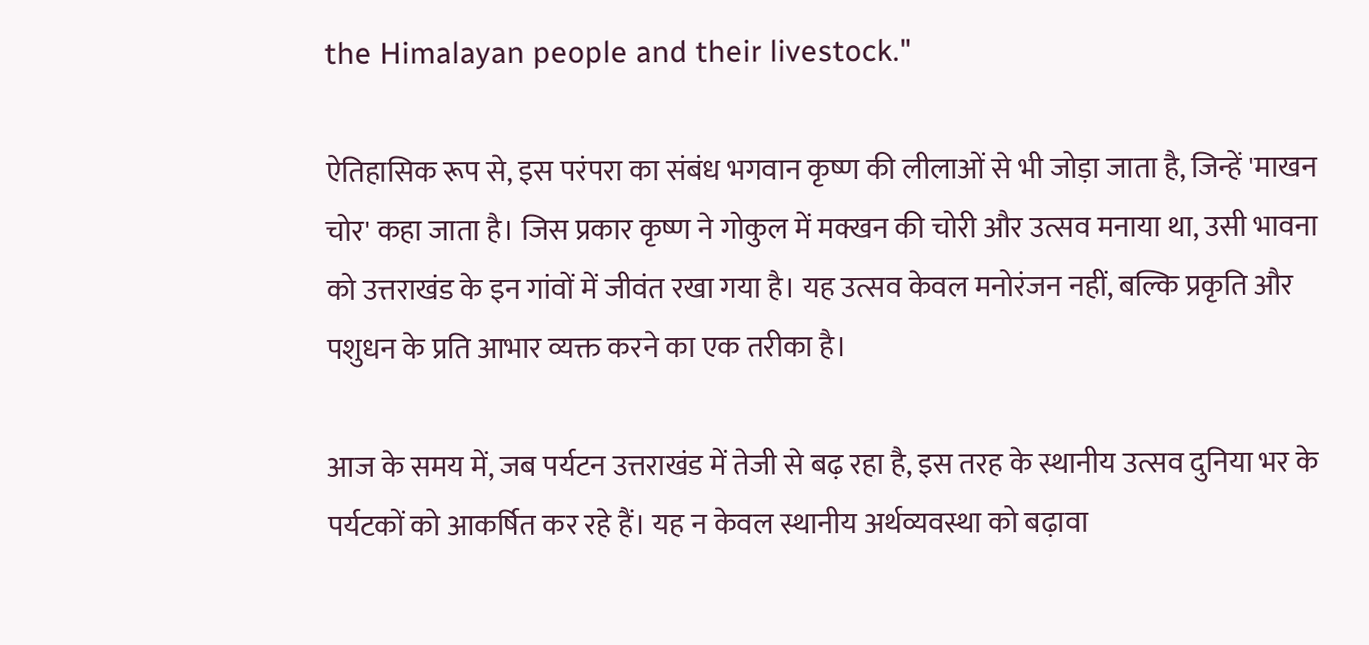the Himalayan people and their livestock."

ऐतिहासिक रूप से, इस परंपरा का संबंध भगवान कृष्ण की लीलाओं से भी जोड़ा जाता है, जिन्हें 'माखन चोर' कहा जाता है। जिस प्रकार कृष्ण ने गोकुल में मक्खन की चोरी और उत्सव मनाया था, उसी भावना को उत्तराखंड के इन गांवों में जीवंत रखा गया है। यह उत्सव केवल मनोरंजन नहीं, बल्कि प्रकृति और पशुधन के प्रति आभार व्यक्त करने का एक तरीका है।

आज के समय में, जब पर्यटन उत्तराखंड में तेजी से बढ़ रहा है, इस तरह के स्थानीय उत्सव दुनिया भर के पर्यटकों को आकर्षित कर रहे हैं। यह न केवल स्थानीय अर्थव्यवस्था को बढ़ावा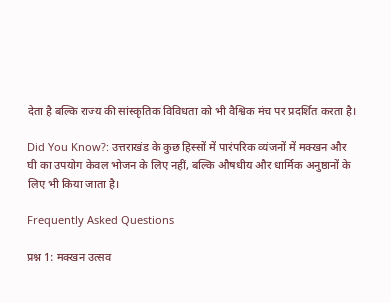देता है बल्कि राज्य की सांस्कृतिक विविधता को भी वैश्विक मंच पर प्रदर्शित करता है।

Did You Know?: उत्तराखंड के कुछ हिस्सों में पारंपरिक व्यंजनों में मक्खन और घी का उपयोग केवल भोजन के लिए नहीं, बल्कि औषधीय और धार्मिक अनुष्ठानों के लिए भी किया जाता है।

Frequently Asked Questions

प्रश्न 1: मक्खन उत्सव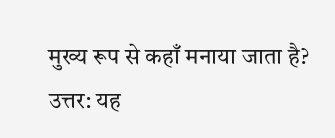मुख्य रूप से कहाँ मनाया जाता है?
उत्तर: यह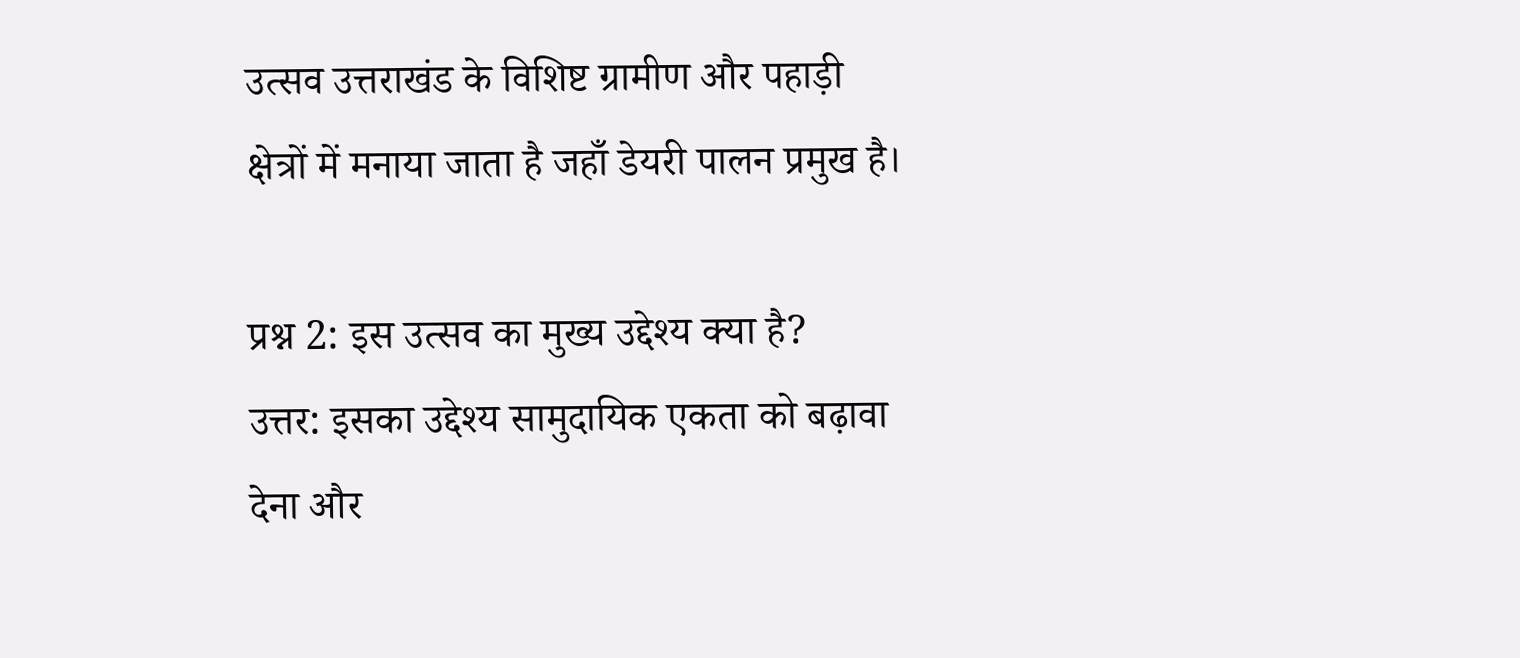उत्सव उत्तराखंड के विशिष्ट ग्रामीण और पहाड़ी क्षेत्रों में मनाया जाता है जहाँ डेयरी पालन प्रमुख है।

प्रश्न 2: इस उत्सव का मुख्य उद्देश्य क्या है?
उत्तर: इसका उद्देश्य सामुदायिक एकता को बढ़ावा देना और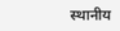स्थानीय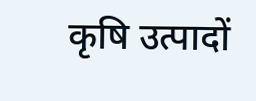कृषि उत्पादों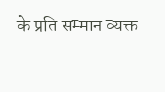के प्रति सम्मान व्यक्त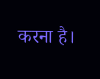करना है।